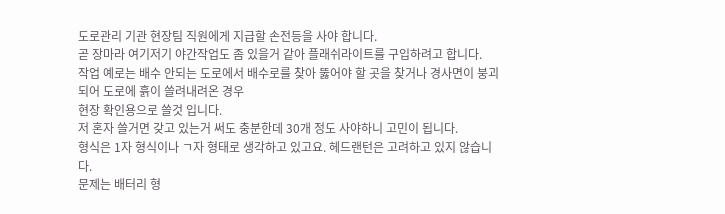도로관리 기관 현장팀 직원에게 지급할 손전등을 사야 합니다.
곧 장마라 여기저기 야간작업도 좀 있을거 같아 플래쉬라이트를 구입하려고 합니다.
작업 예로는 배수 안되는 도로에서 배수로를 찾아 뚫어야 할 곳을 찾거나 경사면이 붕괴되어 도로에 흙이 쓸려내려온 경우
현장 확인용으로 쓸것 입니다.
저 혼자 쓸거면 갖고 있는거 써도 충분한데 30개 정도 사야하니 고민이 됩니다.
형식은 1자 형식이나 ㄱ자 형태로 생각하고 있고요. 헤드랜턴은 고려하고 있지 않습니다.
문제는 배터리 형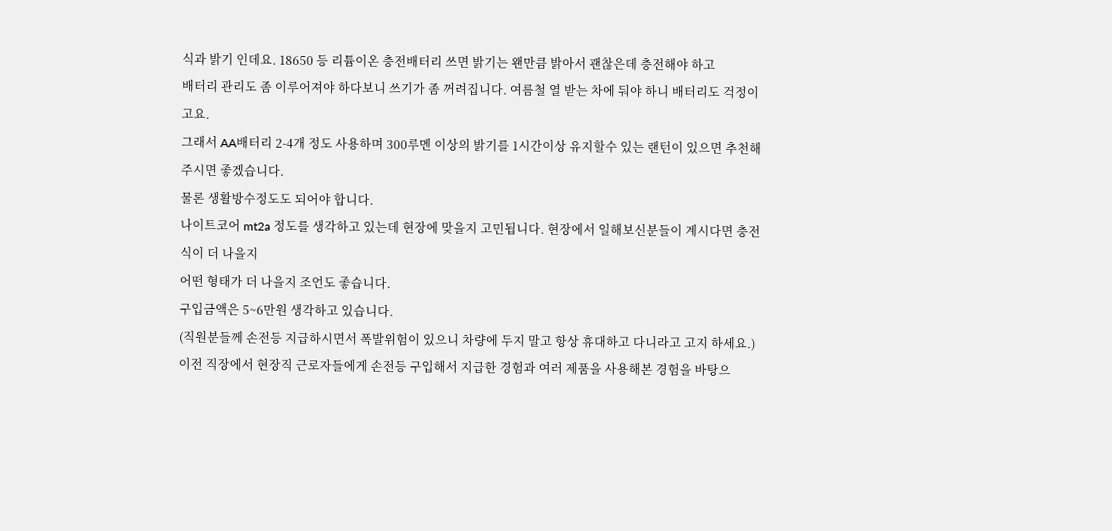식과 밝기 인데요. 18650 등 리튬이온 충전배터리 쓰면 밝기는 왠만큼 밝아서 괜찮은데 충전해야 하고
배터리 관리도 좀 이루어져야 하다보니 쓰기가 좀 꺼려집니다. 여름철 열 받는 차에 둬야 하니 배터리도 걱정이고요.
그래서 AA배터리 2-4개 정도 사용하며 300루멘 이상의 밝기를 1시간이상 유지할수 있는 랜턴이 있으면 추천해주시면 좋겠습니다.
물론 생활방수정도도 되어야 합니다.
나이트코어 mt2a 정도를 생각하고 있는데 현장에 맞을지 고민됩니다. 현장에서 일해보신분들이 계시다면 충전식이 더 나을지
어떤 형태가 더 나을지 조언도 좋습니다.
구입금액은 5~6만원 생각하고 있습니다.
(직원분들께 손전등 지급하시면서 폭발위험이 있으니 차량에 두지 말고 항상 휴대하고 다니라고 고지 하세요.)
이전 직장에서 현장직 근로자들에게 손전등 구입해서 지급한 경험과 여러 제품을 사용해본 경험을 바탕으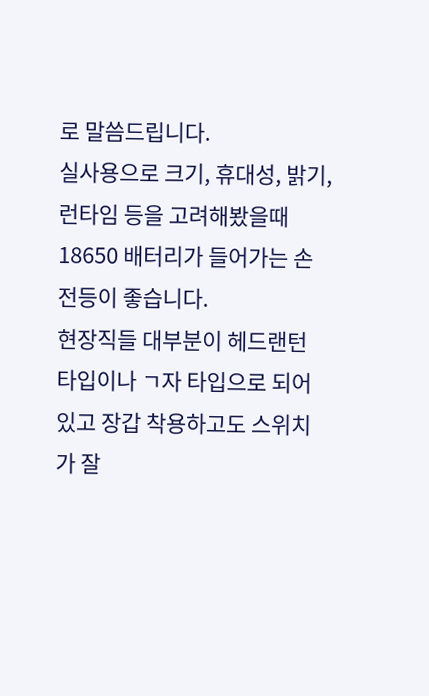로 말씀드립니다.
실사용으로 크기, 휴대성, 밝기, 런타임 등을 고려해봤을때 18650 배터리가 들어가는 손전등이 좋습니다.
현장직들 대부분이 헤드랜턴 타입이나 ㄱ자 타입으로 되어있고 장갑 착용하고도 스위치가 잘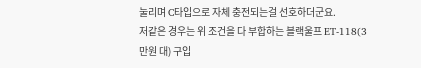눌리며 C타입으로 자체 충전되는걸 선호하더군요.
저같은 경우는 위 조건을 다 부합하는 블랙울프 ET-118(3만원 대) 구입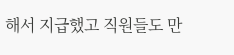해서 지급했고 직원들도 만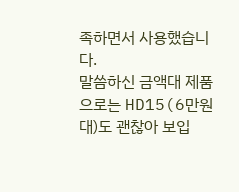족하면서 사용했습니다.
말씀하신 금액대 제품으로는 HD15(6만원 대)도 괜찮아 보입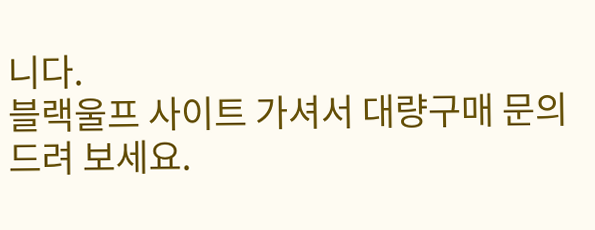니다.
블랙울프 사이트 가셔서 대량구매 문의 드려 보세요.